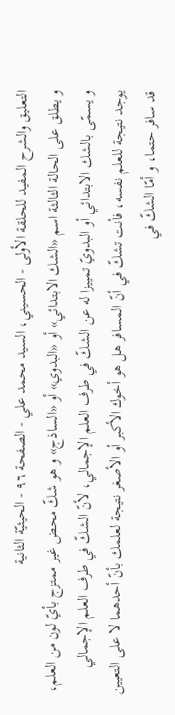التعليق والشرح المفيد للحلقة الأولى - الحسيني، السيد محمد علي - الصفحة ٩٦ - الحيثيّة الثانية
و يطلق على الحالة الثالثة اسم «الشك الابتدائي» أو «البدوي» أو «الساذج» و هو شكّ محض غير ممتزج بأيّ لون من العلم، و يسمّى بالشك الابتدائي أو البدويّ تمييزا له عن الشكّ في طرف العلم الإجمالي، لأنّ الشكّ في طرف العلم الإجمالي يوجد نتيجة للعلم نفسه، فأنت تشكّ في أنّ المسافر هل هو أخوك الأكبر أو الأصغر نتيجة لعلمك بأنّ أحدهما لا على التعيين قد سافر حتما، و أمّا الشكّ في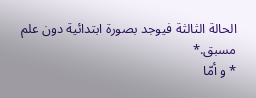الحالة الثالثة فيوجد بصورة ابتدائية دون علم مسبق.*
* و أمّا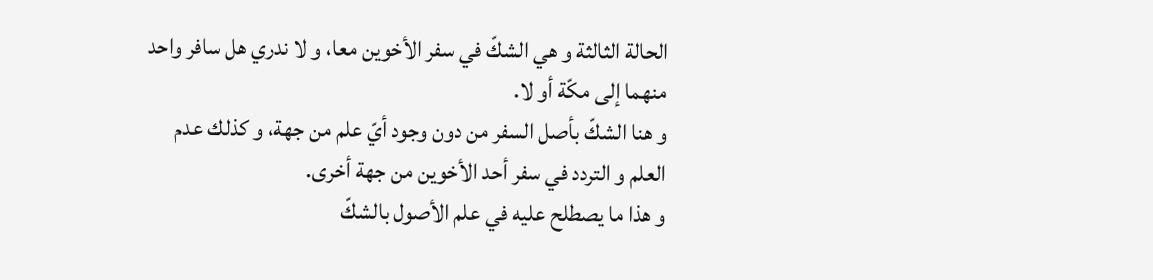الحالة الثالثة و هي الشكّ في سفر الأخوين معا، و لا ندري هل سافر واحد منهما إلى مكّة أو لا.
و هنا الشكّ بأصل السفر من دون وجود أيّ علم من جهة، و كذلك عدم العلم و التردد في سفر أحد الأخوين من جهة أخرى.
و هذا ما يصطلح عليه في علم الأصول بالشكّ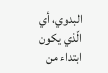البدوي، أي الّذي يكون ابتداء من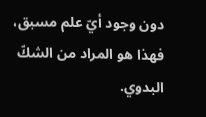دون وجود أيّ علم مسبق، فهذا هو المراد من الشكّ البدوي.